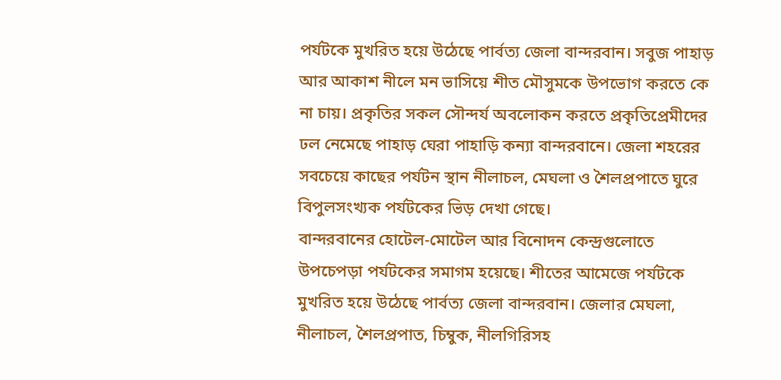পর্যটকে মুখরিত হয়ে উঠেছে পার্বত্য জেলা বান্দরবান। সবুজ পাহাড় আর আকাশ নীলে মন ভাসিয়ে শীত মৌসুমকে উপভোগ করতে কে না চায়। প্রকৃতির সকল সৌন্দর্য অবলোকন করতে প্রকৃতিপ্রেমীদের ঢল নেমেছে পাহাড় ঘেরা পাহাড়ি কন্যা বান্দরবানে। জেলা শহরের সবচেয়ে কাছের পর্যটন স্থান নীলাচল, মেঘলা ও শৈলপ্রপাতে ঘুরে বিপুলসংখ্যক পর্যটকের ভিড় দেখা গেছে।
বান্দরবানের হোটেল-মোটেল আর বিনোদন কেন্দ্রগুলোতে উপচেপড়া পর্যটকের সমাগম হয়েছে। শীতের আমেজে পর্যটকে মুখরিত হয়ে উঠেছে পার্বত্য জেলা বান্দরবান। জেলার মেঘলা, নীলাচল, শৈলপ্রপাত, চিম্বুক, নীলগিরিসহ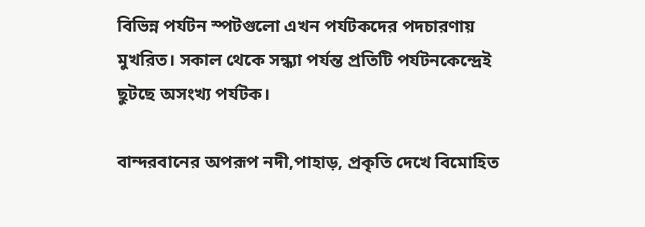বিভিন্ন পর্যটন স্পটগুলো এখন পর্যটকদের পদচারণায় মুখরিত। সকাল থেকে সন্ধ্যা পর্যন্ত প্রতিটি পর্যটনকেন্দ্রেই ছুটছে অসংখ্য পর্যটক।

বান্দরবানের অপরূপ নদী,পাহাড়, প্রকৃতি দেখে বিমোহিত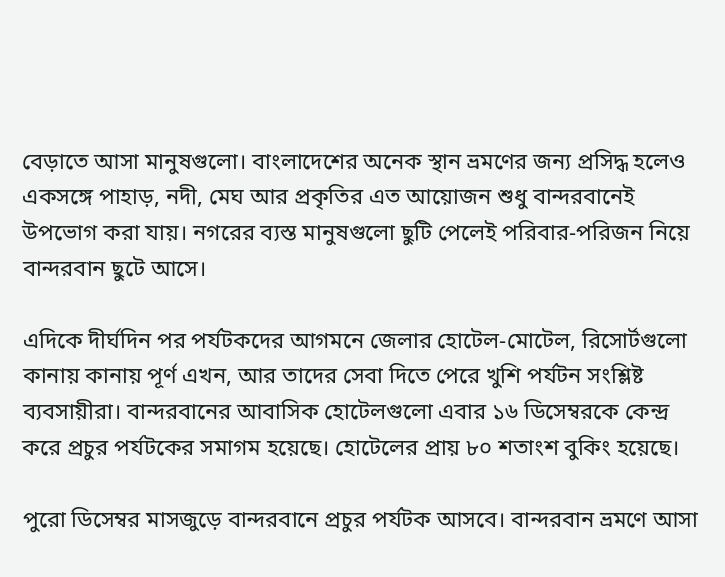বেড়াতে আসা মানুষগুলো। বাংলাদেশের অনেক স্থান ভ্রমণের জন্য প্রসিদ্ধ হলেও একসঙ্গে পাহাড়, নদী, মেঘ আর প্রকৃতির এত আয়োজন শুধু বান্দরবানেই উপভোগ করা যায়। নগরের ব্যস্ত মানুষগুলো ছুটি পেলেই পরিবার-পরিজন নিয়ে বান্দরবান ছুটে আসে।

এদিকে দীর্ঘদিন পর পর্যটকদের আগমনে জেলার হোটেল-মোটেল, রিসোর্টগুলো কানায় কানায় পূর্ণ এখন, আর তাদের সেবা দিতে পেরে খুশি পর্যটন সংশ্লিষ্ট ব্যবসায়ীরা। বান্দরবানের আবাসিক হোটেলগুলো এবার ১৬ ডিসেম্বরকে কেন্দ্র করে প্রচুর পর্যটকের সমাগম হয়েছে। হোটেলের প্রায় ৮০ শতাংশ বুকিং হয়েছে।

পুরো ডিসেম্বর মাসজুড়ে বান্দরবানে প্রচুর পর্যটক আসবে। বান্দরবান ভ্রমণে আসা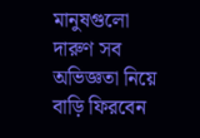মানুষগুলো দারুণ সব অভিজ্ঞতা নিয়ে বাড়ি ফিরবেন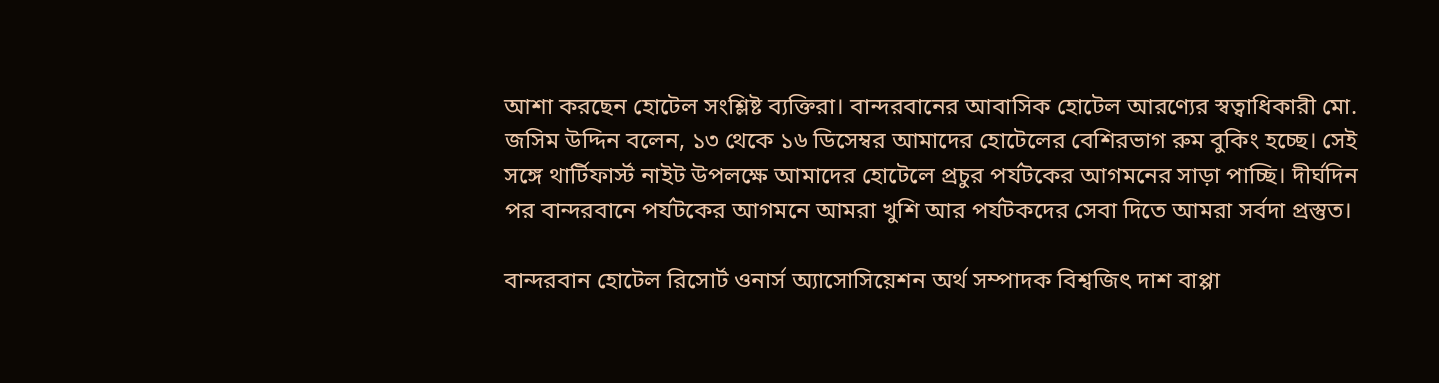আশা করছেন হোটেল সংশ্লিষ্ট ব্যক্তিরা। বান্দরবানের আবাসিক হোটেল আরণ্যের স্বত্বাধিকারী মো. জসিম উদ্দিন বলেন, ১৩ থেকে ১৬ ডিসেম্বর আমাদের হোটেলের বেশিরভাগ রুম বুকিং হচ্ছে। সেই সঙ্গে থার্টিফার্স্ট নাইট উপলক্ষে আমাদের হোটেলে প্রচুর পর্যটকের আগমনের সাড়া পাচ্ছি। দীর্ঘদিন পর বান্দরবানে পর্যটকের আগমনে আমরা খুশি আর পর্যটকদের সেবা দিতে আমরা সর্বদা প্রস্তুত।

বান্দরবান হোটেল রিসোর্ট ওনার্স অ্যাসোসিয়েশন অর্থ সম্পাদক বিশ্বজিৎ দাশ বাপ্পা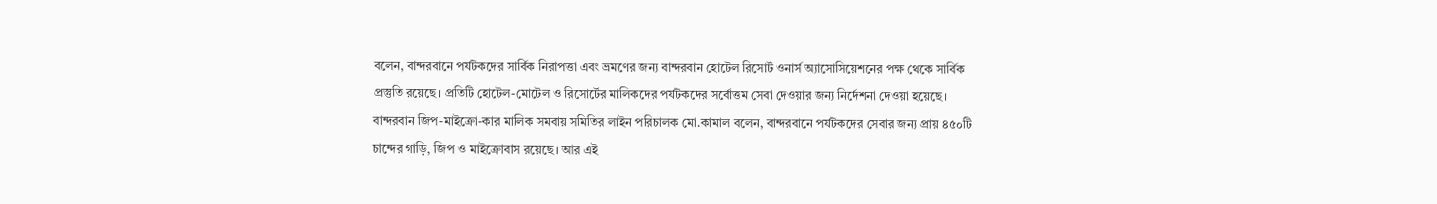বলেন, বান্দরবানে পর্যটকদের সার্বিক নিরাপত্তা এবং ভ্রমণের জন্য বান্দরবান হোটেল রিসোর্ট ওনার্স অ্যাসোসিয়েশনের পক্ষ থেকে সার্বিক প্রস্তুতি রয়েছে। প্রতিটি হোটেল-মোটেল ও রিসোর্টের মালিকদের পর্যটকদের সর্বোত্তম সেবা দেওয়ার জন্য নির্দেশনা দেওয়া হয়েছে। বান্দরবান জিপ-মাইক্রো-কার মালিক সমবায় সমিতির লাইন পরিচালক মো.কামাল বলেন, বান্দরবানে পর্যটকদের সেবার জন্য প্রায় ৪৫০টি চান্দের গাড়ি, জিপ ও মাইক্রোবাস রয়েছে। আর এই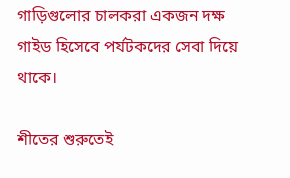গাড়িগুলোর চালকরা একজন দক্ষ গাইড হিসেবে পর্যটকদের সেবা দিয়ে থাকে।

শীতের শুরুতেই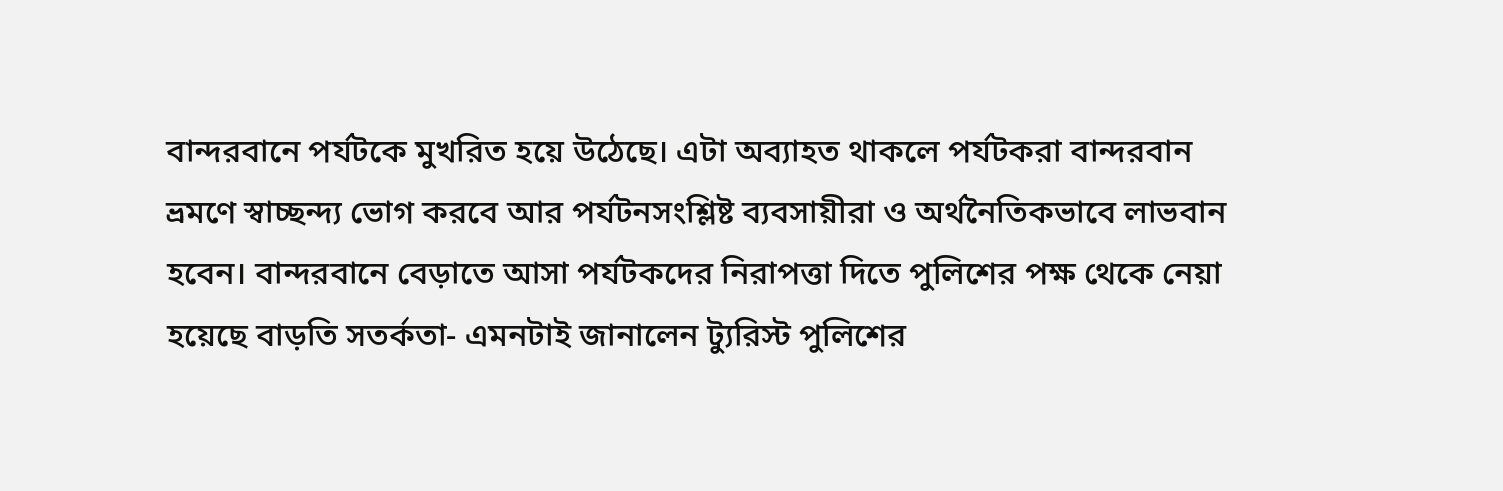বান্দরবানে পর্যটকে মুখরিত হয়ে উঠেছে। এটা অব্যাহত থাকলে পর্যটকরা বান্দরবান ভ্রমণে স্বাচ্ছন্দ্য ভোগ করবে আর পর্যটনসংশ্লিষ্ট ব্যবসায়ীরা ও অর্থনৈতিকভাবে লাভবান হবেন। বান্দরবানে বেড়াতে আসা পর্যটকদের নিরাপত্তা দিতে পুলিশের পক্ষ থেকে নেয়া হয়েছে বাড়তি সতর্কতা- এমনটাই জানালেন ট্যুরিস্ট পুলিশের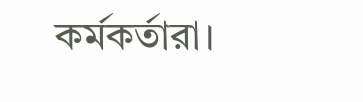কর্মকর্তারা।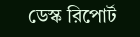ডেস্ক রিপোর্ট